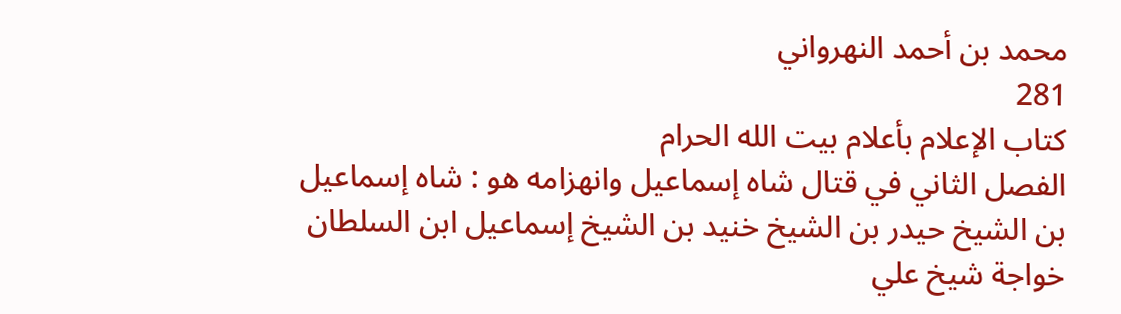محمد بن أحمد النهرواني
281
كتاب الإعلام بأعلام بيت الله الحرام
الفصل الثاني في قتال شاه إسماعيل وانهزامه هو : شاه إسماعيل بن الشيخ حيدر بن الشيخ خنيد بن الشيخ إسماعيل ابن السلطان خواجة شيخ علي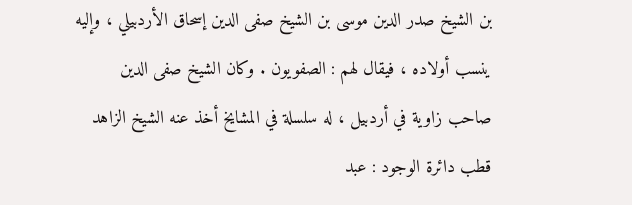بن الشيخ صدر الدين موسى بن الشيخ صفى الدين إسحاق الأردبيلي ، وإليه ينسب أولاده ، فيقال لهم : الصفويون . وكان الشيخ صفى الدين صاحب زاوية في أردبيل ، له سلسلة في المشايخ أخذ عنه الشيخ الزاهد قطب دائرة الوجود : عبد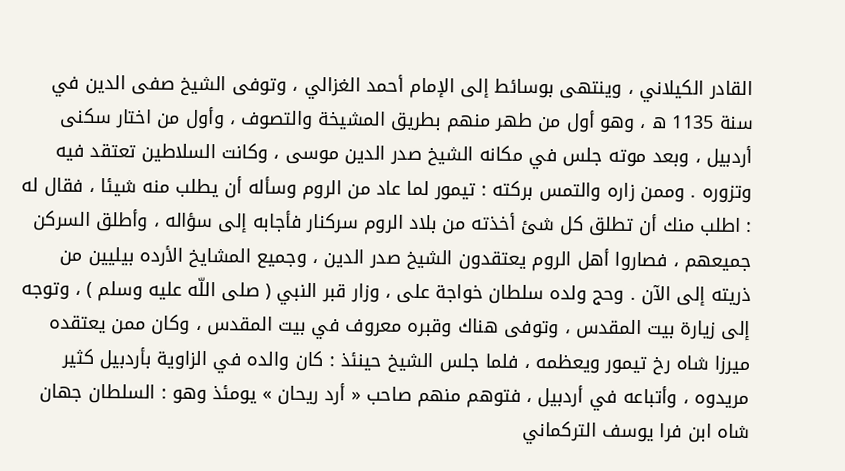القادر الكيلاني ، وينتهى بوسائط إلى الإمام أحمد الغزالي ، وتوفى الشيخ صفى الدين في سنة 1135 ه ، وهو أول من طهر منهم بطريق المشيخة والتصوف ، وأول من اختار سكنى أردبيل ، وبعد موته جلس في مكانه الشيخ صدر الدين موسى ، وكانت السلاطين تعتقد فيه وتزوره . وممن زاره والتمس بركته : تيمور لما عاد من الروم وسأله أن يطلب منه شيئا ، فقال له : اطلب منك أن تطلق كل شئ أخذته من بلاد الروم سركنار فأجابه إلى سؤاله ، وأطلق السركن جميعهم ، فصاروا أهل الروم يعتقدون الشيخ صدر الدين ، وجميع المشايخ الأرده بيليين من ذريته إلى الآن . وحج ولده سلطان خواجة على ، وزار قبر النبي ( صلى اللّه عليه وسلم ) ، وتوجه إلى زيارة بيت المقدس ، وتوفى هناك وقبره معروف في بيت المقدس ، وكان ممن يعتقده ميرزا شاه رخ تيمور ويعظمه ، فلما جلس الشيخ حينئذ : كان والده في الزاوية بأردبيل كثير مريدوه ، وأتباعه في أردبيل ، فتوهم منهم صاحب « أرد ريحان » يومئذ وهو : السلطان جهان شاه ابن فرا يوسف التركماني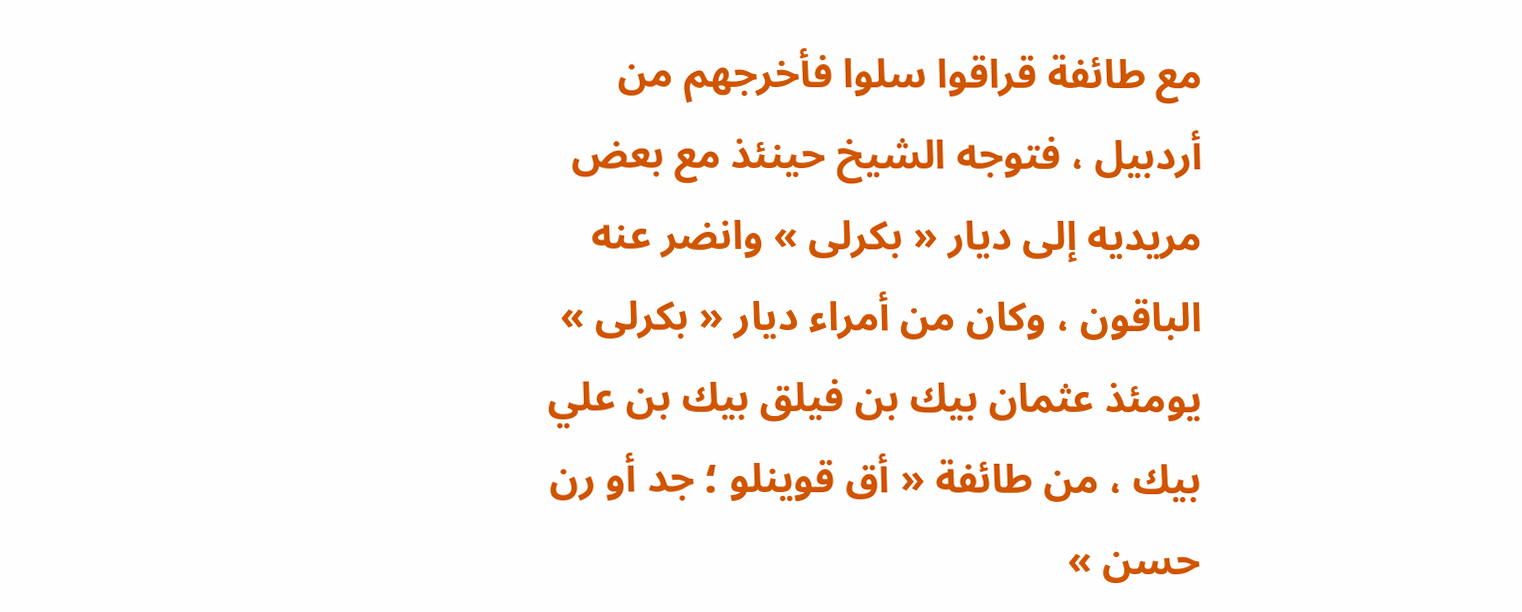مع طائفة قراقوا سلوا فأخرجهم من أردبيل ، فتوجه الشيخ حينئذ مع بعض مريديه إلى ديار « بكرلى » وانضر عنه الباقون ، وكان من أمراء ديار « بكرلى » يومئذ عثمان بيك بن فيلق بيك بن علي بيك ، من طائفة « أق قوينلو ؛ جد أو رن حسن »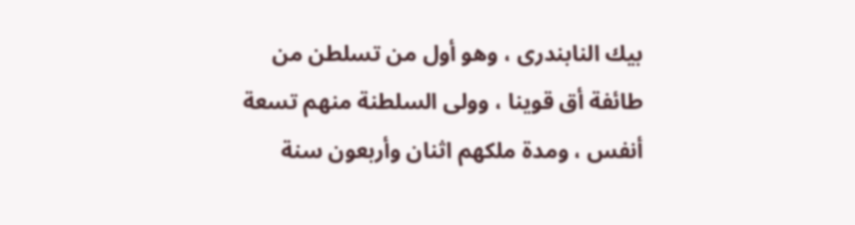بيك النابندرى ، وهو أول من تسلطن من طائفة أق قوينا ، وولى السلطنة منهم تسعة أنفس ، ومدة ملكهم اثنان وأربعون سنة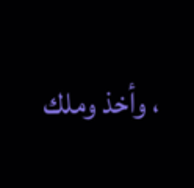، وأخذ وملك